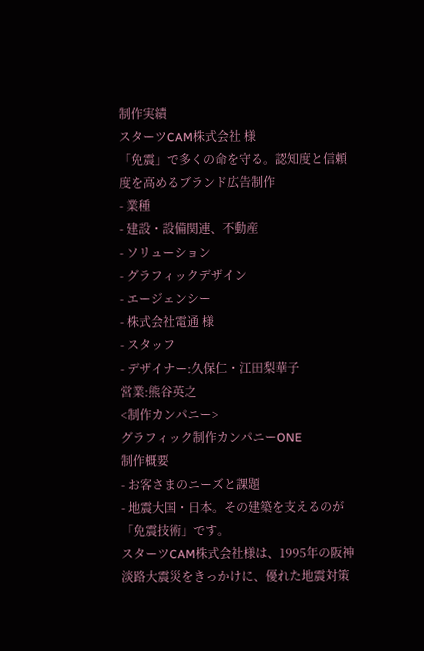制作実績
スターツCAM株式会社 様
「免震」で多くの命を守る。認知度と信頼度を高めるブランド広告制作
- 業種
- 建設・設備関連、不動産
- ソリューション
- グラフィックデザイン
- エージェンシー
- 株式会社電通 様
- スタッフ
- デザイナー:久保仁・江田梨華子
営業:熊谷英之
<制作カンパニー>
グラフィック制作カンパニーONE
制作概要
- お客さまのニーズと課題
- 地震大国・日本。その建築を支えるのが「免震技術」です。
スターツCAM株式会社様は、1995年の阪神淡路大震災をきっかけに、優れた地震対策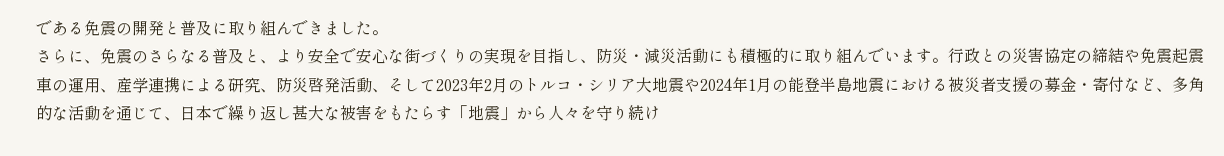である免震の開発と普及に取り組んできました。
さらに、免震のさらなる普及と、より安全で安心な街づくりの実現を目指し、防災・減災活動にも積極的に取り組んでいます。行政との災害協定の締結や免震起震車の運用、産学連携による研究、防災啓発活動、そして2023年2月のトルコ・シリア大地震や2024年1月の能登半島地震における被災者支援の募金・寄付など、多角的な活動を通じて、日本で繰り返し甚大な被害をもたらす「地震」から人々を守り続け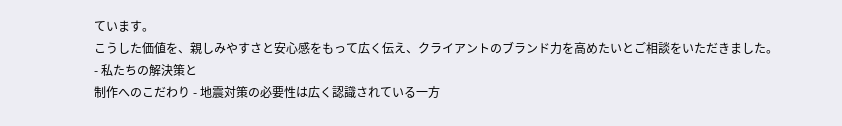ています。
こうした価値を、親しみやすさと安心感をもって広く伝え、クライアントのブランド力を高めたいとご相談をいただきました。
- 私たちの解決策と
制作へのこだわり - 地震対策の必要性は広く認識されている一方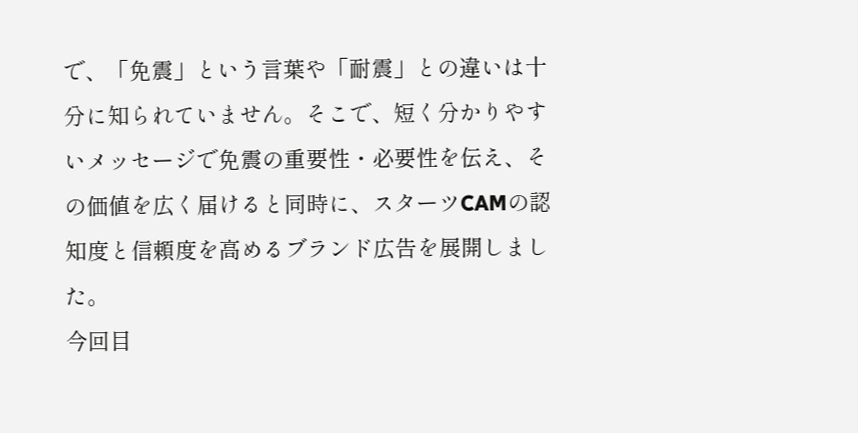で、「免震」という言葉や「耐震」との違いは十分に知られていません。そこで、短く分かりやすいメッセージで免震の重要性・必要性を伝え、その価値を広く届けると同時に、スターツCAMの認知度と信頼度を高めるブランド広告を展開しました。
今回目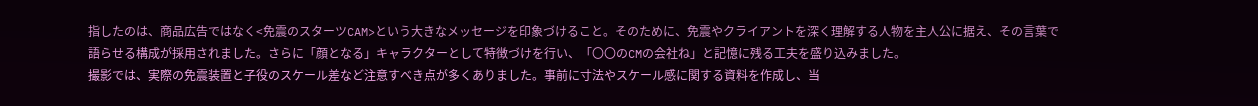指したのは、商品広告ではなく<免震のスターツCAM>という大きなメッセージを印象づけること。そのために、免震やクライアントを深く理解する人物を主人公に据え、その言葉で語らせる構成が採用されました。さらに「顔となる」キャラクターとして特徴づけを行い、「〇〇のCMの会社ね」と記憶に残る工夫を盛り込みました。
撮影では、実際の免震装置と子役のスケール差など注意すべき点が多くありました。事前に寸法やスケール感に関する資料を作成し、当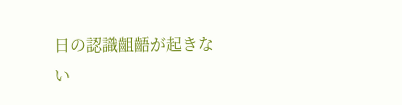日の認識齟齬が起きない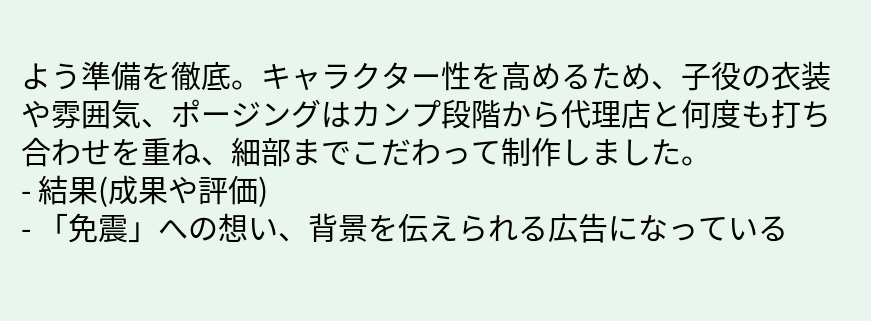よう準備を徹底。キャラクター性を高めるため、子役の衣装や雰囲気、ポージングはカンプ段階から代理店と何度も打ち合わせを重ね、細部までこだわって制作しました。
- 結果(成果や評価)
- 「免震」への想い、背景を伝えられる広告になっている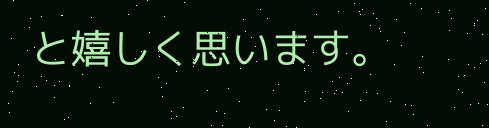と嬉しく思います。